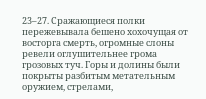23–27. Сражающиеся полки пережевывала бешено хохочущая от восторга смерть, огромные слоны ревели оглушительнее грома грозовых туч. Горы и долины были покрыты разбитым метательным оружием, стрелами,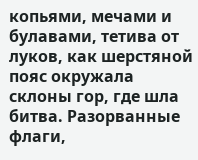копьями, мечами и булавами, тетива от луков, как шерстяной пояс окружала склоны гор, где шла битва. Разорванные флаги,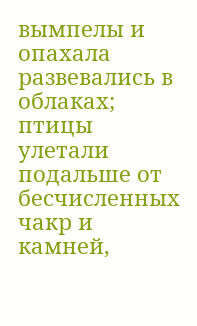вымпелы и опахала развевались в облаках; птицы улетали подальше от бесчисленных чакр и камней,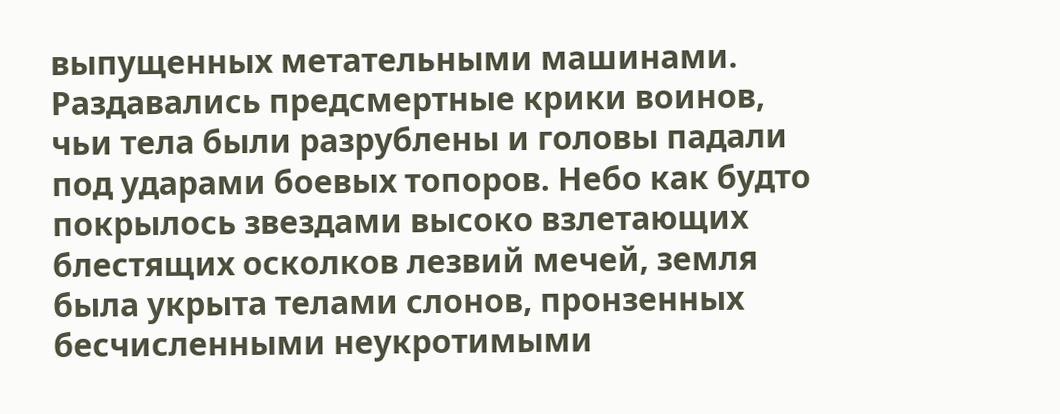выпущенных метательными машинами. Раздавались предсмертные крики воинов, чьи тела были разрублены и головы падали под ударами боевых топоров. Небо как будто покрылось звездами высоко взлетающих блестящих осколков лезвий мечей, земля была укрыта телами слонов, пронзенных бесчисленными неукротимыми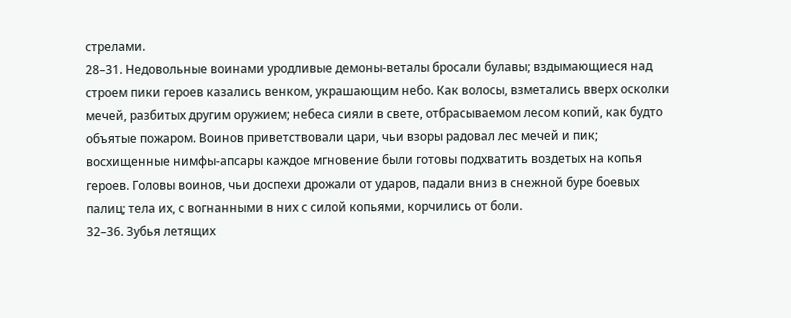стрелами.
28–31. Недовольные воинами уродливые демоны-веталы бросали булавы; вздымающиеся над строем пики героев казались венком, украшающим небо. Как волосы, взметались вверх осколки мечей, разбитых другим оружием; небеса сияли в свете, отбрасываемом лесом копий, как будто объятые пожаром. Воинов приветствовали цари, чьи взоры радовал лес мечей и пик; восхищенные нимфы-апсары каждое мгновение были готовы подхватить воздетых на копья героев. Головы воинов, чьи доспехи дрожали от ударов, падали вниз в снежной буре боевых палиц; тела их, с вогнанными в них с силой копьями, корчились от боли.
32–36. Зубья летящих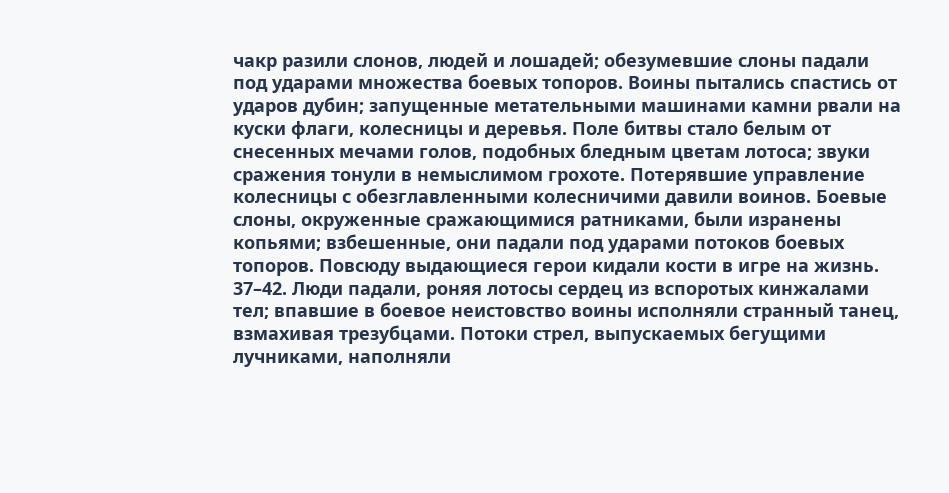чакр разили слонов, людей и лошадей; обезумевшие слоны падали под ударами множества боевых топоров. Воины пытались спастись от ударов дубин; запущенные метательными машинами камни рвали на куски флаги, колесницы и деревья. Поле битвы стало белым от снесенных мечами голов, подобных бледным цветам лотоса; звуки сражения тонули в немыслимом грохоте. Потерявшие управление колесницы с обезглавленными колесничими давили воинов. Боевые слоны, окруженные сражающимися ратниками, были изранены копьями; взбешенные, они падали под ударами потоков боевых топоров. Повсюду выдающиеся герои кидали кости в игре на жизнь.
37–42. Люди падали, роняя лотосы сердец из вспоротых кинжалами тел; впавшие в боевое неистовство воины исполняли странный танец, взмахивая трезубцами. Потоки стрел, выпускаемых бегущими лучниками, наполняли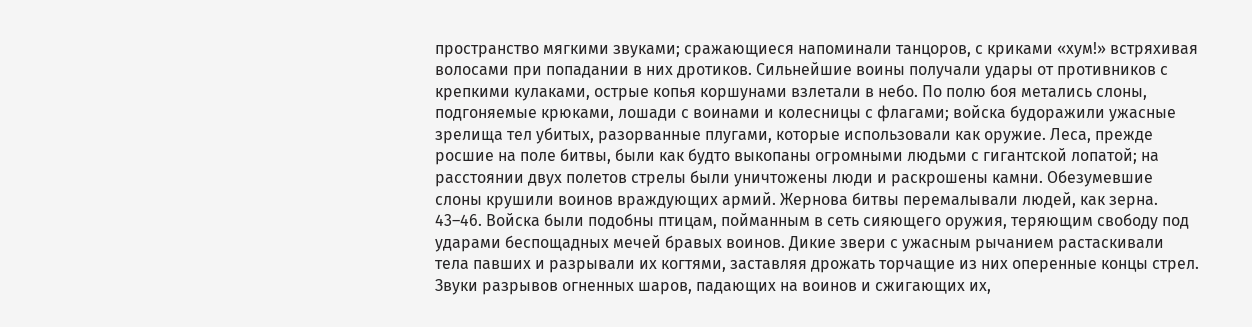пространство мягкими звуками; сражающиеся напоминали танцоров, с криками «хум!» встряхивая волосами при попадании в них дротиков. Сильнейшие воины получали удары от противников с крепкими кулаками, острые копья коршунами взлетали в небо. По полю боя метались слоны, подгоняемые крюками, лошади с воинами и колесницы с флагами; войска будоражили ужасные зрелища тел убитых, разорванные плугами, которые использовали как оружие. Леса, прежде росшие на поле битвы, были как будто выкопаны огромными людьми с гигантской лопатой; на расстоянии двух полетов стрелы были уничтожены люди и раскрошены камни. Обезумевшие слоны крушили воинов враждующих армий. Жернова битвы перемалывали людей, как зерна.
43–46. Войска были подобны птицам, пойманным в сеть сияющего оружия, теряющим свободу под ударами беспощадных мечей бравых воинов. Дикие звери с ужасным рычанием растаскивали тела павших и разрывали их когтями, заставляя дрожать торчащие из них оперенные концы стрел. Звуки разрывов огненных шаров, падающих на воинов и сжигающих их,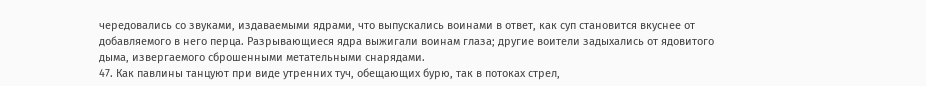чередовались со звуками, издаваемыми ядрами, что выпускались воинами в ответ, как суп становится вкуснее от добавляемого в него перца. Разрывающиеся ядра выжигали воинам глаза; другие воители задыхались от ядовитого дыма, извергаемого сброшенными метательными снарядами.
47. Как павлины танцуют при виде утренних туч, обещающих бурю, так в потоках стрел,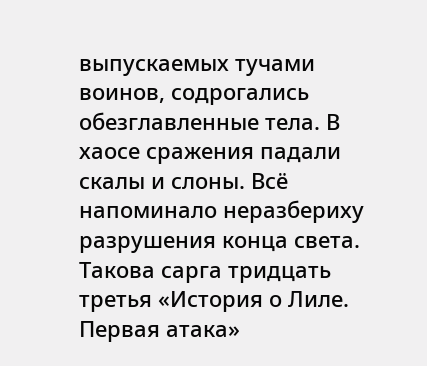выпускаемых тучами воинов, содрогались обезглавленные тела. В хаосе сражения падали скалы и слоны. Всё напоминало неразбериху разрушения конца света.
Такова сарга тридцать третья «История о Лиле. Первая атака»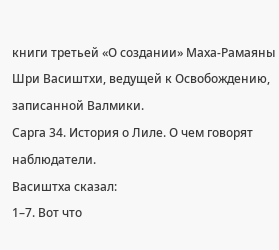книги третьей «О создании» Маха-Рамаяны Шри Васиштхи, ведущей к Освобождению, записанной Валмики.
Сарга 34. История о Лиле. О чем говорят наблюдатели.
Васиштха сказал:
1–7. Вот что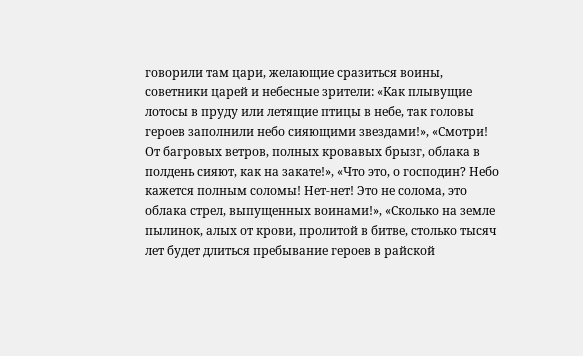говорили там цари, желающие сразиться воины, советники царей и небесные зрители: «Как плывущие лотосы в пруду или летящие птицы в небе, так головы героев заполнили небо сияющими звездами!», «Смотри! От багровых ветров, полных кровавых брызг, облака в полдень сияют, как на закате!», «Что это, о господин? Небо кажется полным соломы! Нет-нет! Это не солома, это облака стрел, выпущенных воинами!», «Сколько на земле пылинок, алых от крови, пролитой в битве, столько тысяч лет будет длиться пребывание героев в райской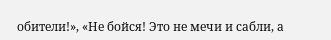обители!», «Не бойся! Это не мечи и сабли, а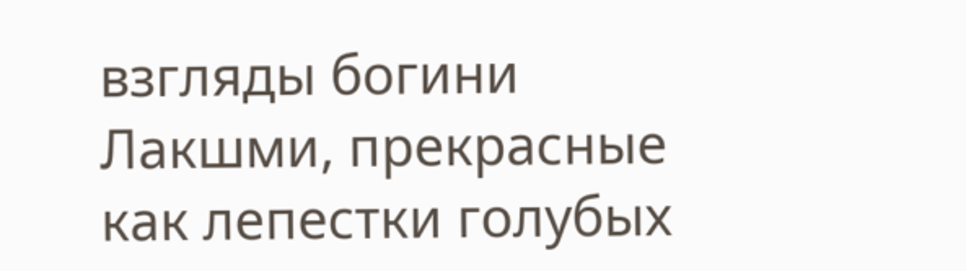взгляды богини Лакшми, прекрасные как лепестки голубых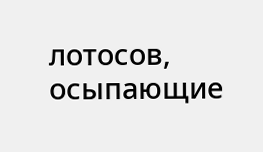лотосов, осыпающие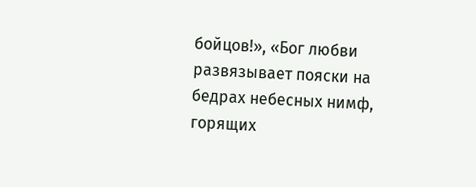бойцов!», «Бог любви развязывает пояски на бедрах небесных нимф, горящих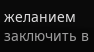желанием заключить в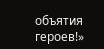объятия героев!»